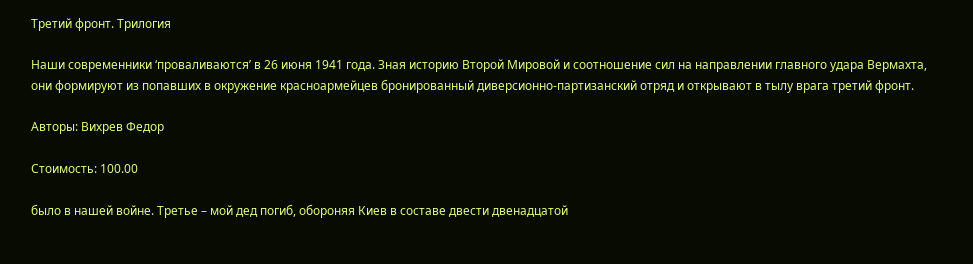Третий фронт. Трилогия

Наши современники ‘проваливаются’ в 26 июня 1941 года. Зная историю Второй Мировой и соотношение сил на направлении главного удара Вермахта, они формируют из попавших в окружение красноармейцев бронированный диверсионно-партизанский отряд и открывают в тылу врага третий фронт.

Авторы: Вихрев Федор

Стоимость: 100.00

было в нашей войне. Третье – мой дед погиб, обороняя Киев в составе двести двенадцатой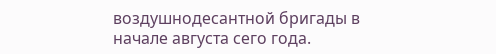воздушнодесантной бригады в начале августа сего года.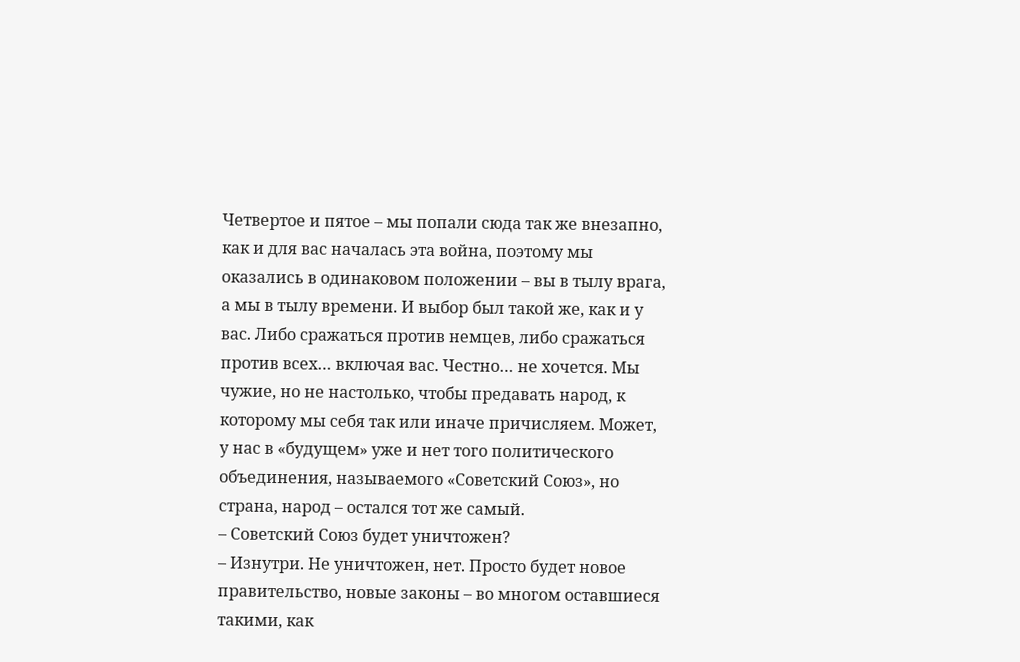Четвертое и пятое – мы попали сюда так же внезапно, как и для вас началась эта война, поэтому мы оказались в одинаковом положении – вы в тылу врага, а мы в тылу времени. И выбор был такой же, как и у вас. Либо сражаться против немцев, либо сражаться против всех… включая вас. Честно… не хочется. Мы чужие, но не настолько, чтобы предавать народ, к которому мы себя так или иначе причисляем. Может, у нас в «будущем» уже и нет того политического объединения, называемого «Советский Союз», но страна, народ – остался тот же самый.
– Советский Союз будет уничтожен?
– Изнутри. Не уничтожен, нет. Просто будет новое правительство, новые законы – во многом оставшиеся такими, как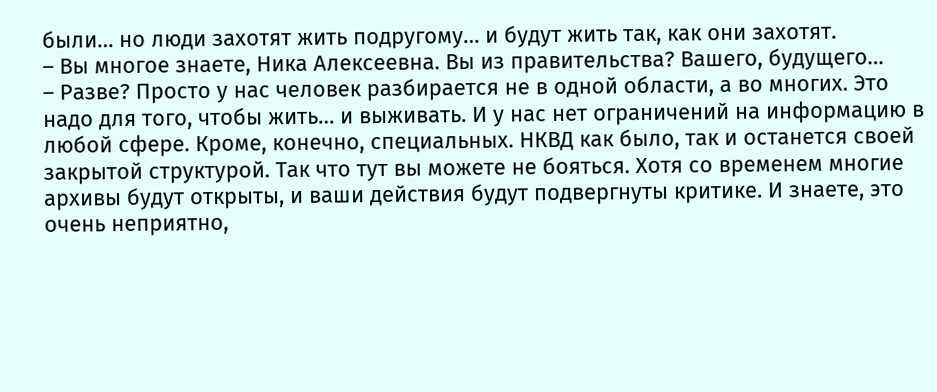были… но люди захотят жить подругому… и будут жить так, как они захотят.
– Вы многое знаете, Ника Алексеевна. Вы из правительства? Вашего, будущего…
– Разве? Просто у нас человек разбирается не в одной области, а во многих. Это надо для того, чтобы жить… и выживать. И у нас нет ограничений на информацию в любой сфере. Кроме, конечно, специальных. НКВД как было, так и останется своей закрытой структурой. Так что тут вы можете не бояться. Хотя со временем многие архивы будут открыты, и ваши действия будут подвергнуты критике. И знаете, это очень неприятно,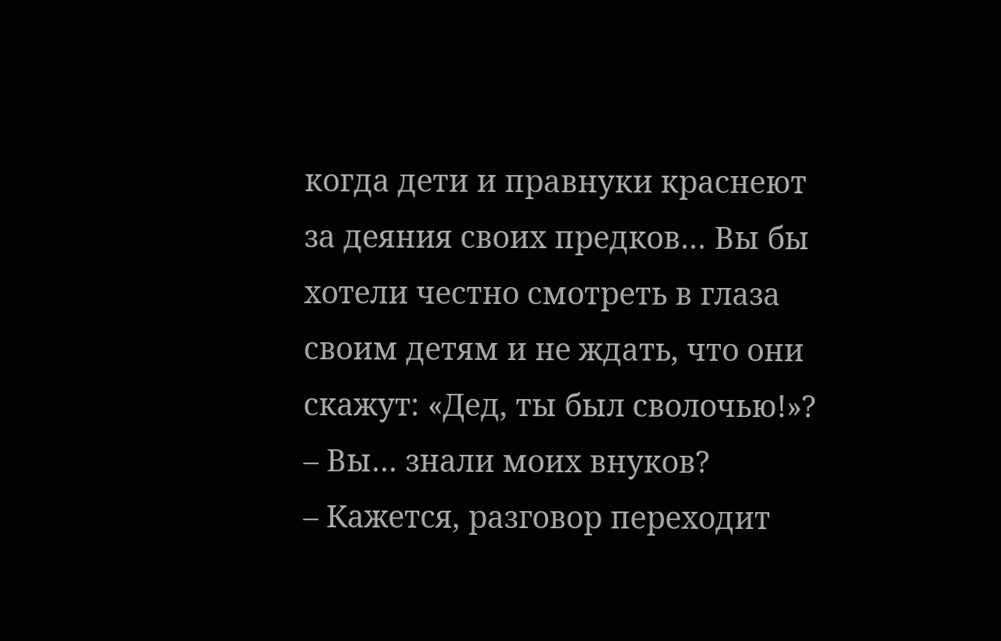когда дети и правнуки краснеют за деяния своих предков… Вы бы хотели честно смотреть в глаза своим детям и не ждать, что они скажут: «Дед, ты был сволочью!»?
– Вы… знали моих внуков?
– Кажется, разговор переходит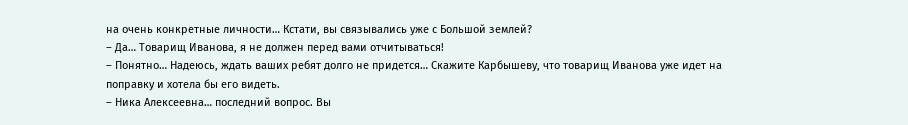на очень конкретные личности… Кстати, вы связывались уже с Большой землей?
– Да… Товарищ Иванова, я не должен перед вами отчитываться!
– Понятно… Надеюсь, ждать ваших ребят долго не придется… Скажите Карбышеву, что товарищ Иванова уже идет на поправку и хотела бы его видеть.
– Ника Алексеевна… последний вопрос. Вы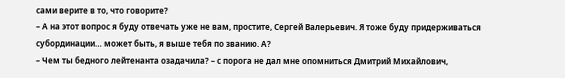сами верите в то, что говорите?
– А на этот вопрос я буду отвечать уже не вам, простите, Сергей Валерьевич. Я тоже буду придерживаться субординации… может быть, я выше тебя по званию. А?
– Чем ты бедного лейтенанта озадачила? – с порога не дал мне опомниться Дмитрий Михайлович,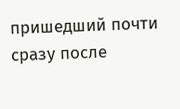пришедший почти сразу после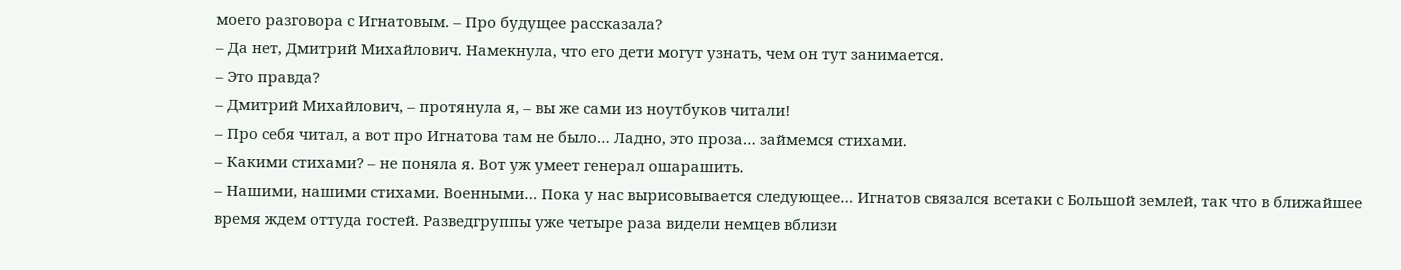моего разговора с Игнатовым. – Про будущее рассказала?
– Да нет, Дмитрий Михайлович. Намекнула, что его дети могут узнать, чем он тут занимается.
– Это правда?
– Дмитрий Михайлович, – протянула я, – вы же сами из ноутбуков читали!
– Про себя читал, а вот про Игнатова там не было… Ладно, это проза… займемся стихами.
– Какими стихами? – не поняла я. Вот уж умеет генерал ошарашить.
– Нашими, нашими стихами. Военными… Пока у нас вырисовывается следующее… Игнатов связался всетаки с Большой землей, так что в ближайшее время ждем оттуда гостей. Разведгруппы уже четыре раза видели немцев вблизи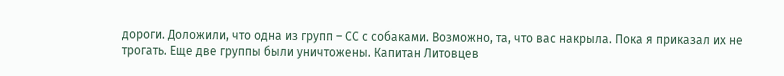дороги. Доложили, что одна из групп – СС с собаками. Возможно, та, что вас накрыла. Пока я приказал их не трогать. Еще две группы были уничтожены. Капитан Литовцев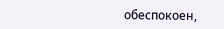обеспокоен,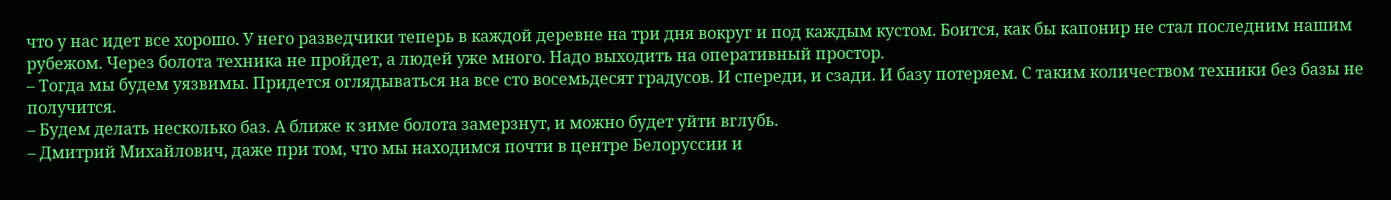что у нас идет все хорошо. У него разведчики теперь в каждой деревне на три дня вокруг и под каждым кустом. Боится, как бы капонир не стал последним нашим рубежом. Через болота техника не пройдет, а людей уже много. Надо выходить на оперативный простор.
– Тогда мы будем уязвимы. Придется оглядываться на все сто восемьдесят градусов. И спереди, и сзади. И базу потеряем. С таким количеством техники без базы не получится.
– Будем делать несколько баз. А ближе к зиме болота замерзнут, и можно будет уйти вглубь.
– Дмитрий Михайлович, даже при том, что мы находимся почти в центре Белоруссии и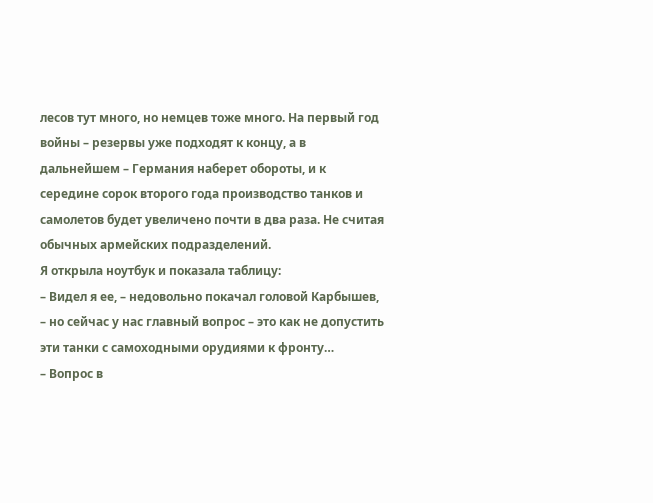лесов тут много, но немцев тоже много. На первый год войны – резервы уже подходят к концу, а в дальнейшем – Германия наберет обороты, и к середине сорок второго года производство танков и самолетов будет увеличено почти в два раза. Не считая обычных армейских подразделений.
Я открыла ноутбук и показала таблицу:
– Видел я ее, – недовольно покачал головой Карбышев, – но сейчас у нас главный вопрос – это как не допустить эти танки с самоходными орудиями к фронту…
– Вопрос в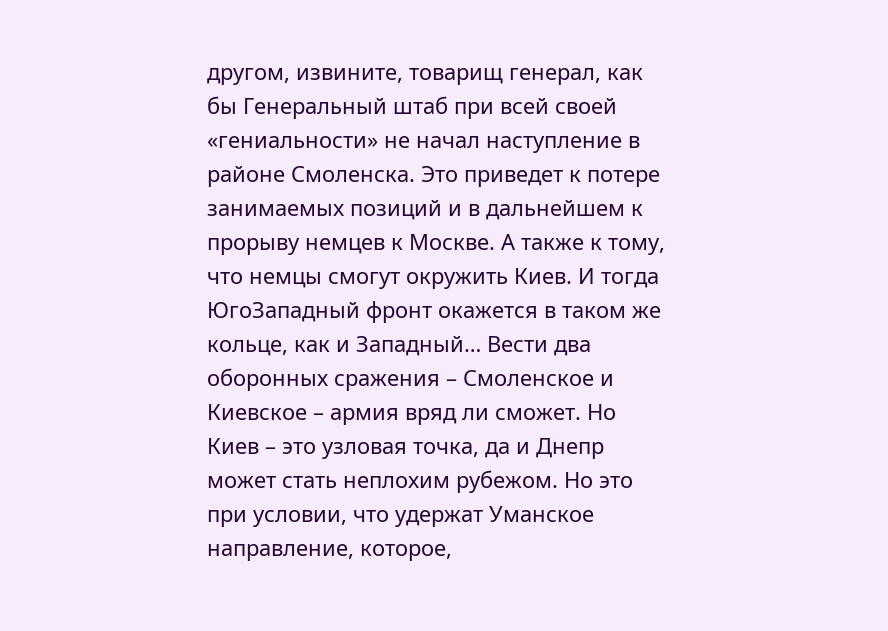другом, извините, товарищ генерал, как бы Генеральный штаб при всей своей «гениальности» не начал наступление в районе Смоленска. Это приведет к потере занимаемых позиций и в дальнейшем к прорыву немцев к Москве. А также к тому, что немцы смогут окружить Киев. И тогда ЮгоЗападный фронт окажется в таком же кольце, как и Западный… Вести два оборонных сражения – Смоленское и Киевское – армия вряд ли сможет. Но Киев – это узловая точка, да и Днепр может стать неплохим рубежом. Но это при условии, что удержат Уманское направление, которое,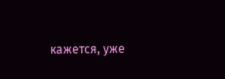кажется, уже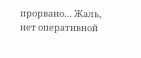прорвано… Жаль, нет оперативной